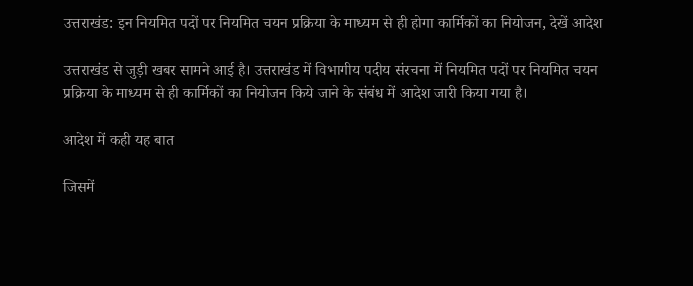उत्तराखंड: इन नियमित पदों पर नियमित चयन प्रक्रिया के माध्यम से ही होगा कार्मिकों का नियोजन, देखें आदेश

उत्तराखंड से जुड़ी खबर सामने आई है। उत्तराखंड में विभागीय पदीय संरचना में नियमित पदों पर नियमित चयन प्रक्रिया के माध्यम से ही कार्मिकों का नियोजन किये जाने के संबंध में आदेश जारी किया गया है।

आदेश में कही यह बात

जिसमें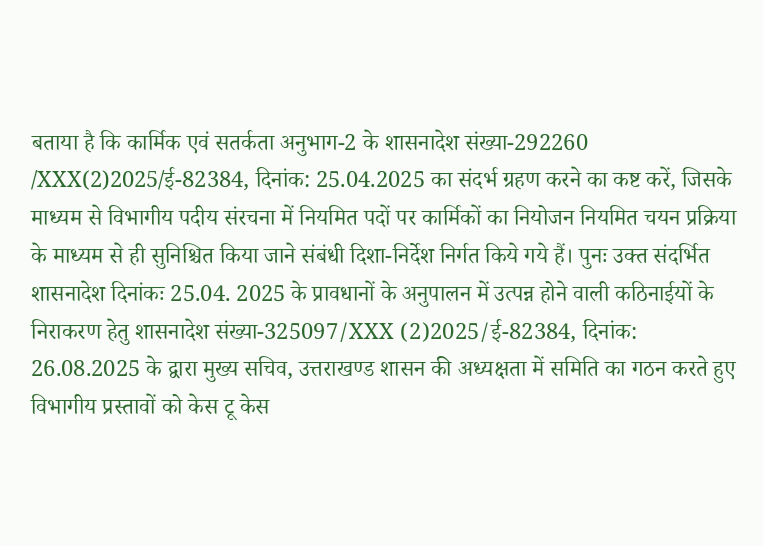बताया है कि कार्मिक एवं सतर्कता अनुभाग-2 के शासनादेश संख्या-292260 /XXX(2)2025/ई-82384, दिनांक: 25.04.2025 का संदर्भ ग्रहण करने का कष्ट करें, जिसके माध्यम से विभागीय पदीय संरचना में नियमित पदों पर कार्मिकों का नियोजन नियमित चयन प्रक्रिया के माध्यम से ही सुनिश्चित किया जाने संबंधी दिशा-निर्देश निर्गत किये गये हैं। पुनः उक्त संदर्भित शासनादेश दिनांकः 25.04. 2025 के प्रावधानों के अनुपालन में उत्पन्न होने वाली कठिनाईयों के निराकरण हेतु शासनादेश संख्या-325097/XXX (2)2025/ई-82384, दिनांक: 26.08.2025 के द्वारा मुख्य सचिव, उत्तराखण्ड शासन की अध्यक्षता में समिति का गठन करते हुए विभागीय प्रस्तावों को केस टू केस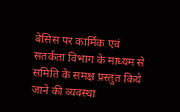बेसिस पर कार्मिक एवं सतर्कता विभाग के माध्यम से समिति के समक्ष प्रस्तुत किये जाने की व्यवस्था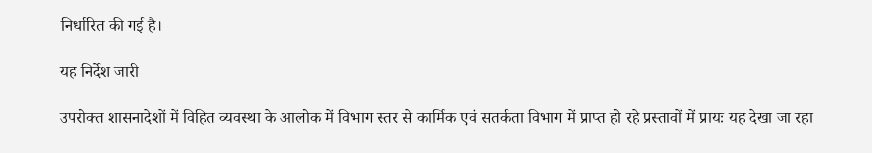निर्धारित की गई है।

यह‌ निर्देश जारी

उपरोक्त शासनादेशों में विहित व्यवस्था के आलोक में विभाग स्तर से कार्मिक एवं सतर्कता विभाग में प्राप्त हो रहे प्रस्तावों में प्रायः यह देखा जा रहा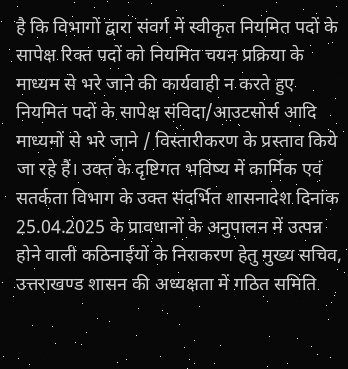है कि विभागों द्वारा संवर्ग में स्वीकृत नियमित पदों के सापेक्ष रिक्त पदों को नियमित चयन प्रक्रिया के माध्यम से भरे जाने की कार्यवाही न करते हुए नियमित पदों के सापेक्ष संविदा/आउटसोर्स आदि माध्यमों से भरे जाने / विस्तारीकरण के प्रस्ताव किये जा रहे हैं। उक्त के दृष्टिगत भविष्य में कार्मिक एवं सतर्कता विभाग के उक्त संदर्भित शासनादेश दिनांक 25.04.2025 के प्रावधानों के अनुपालन में उत्पन्न होने वाली कठिनाईयों के निराकरण हेतु मुख्य सचिव, उत्तराखण्ड शासन की अध्यक्षता में गठित समिति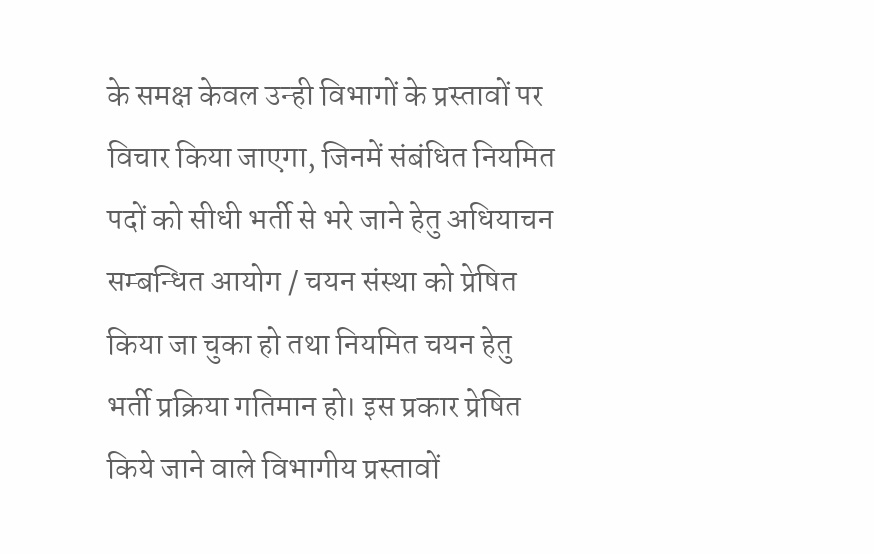के समक्ष केवल उन्ही विभागों के प्रस्तावों पर विचार किया जाएगा, जिनमें संबंधित नियमित पदों को सीधी भर्ती से भरे जाने हेतु अधियाचन सम्बन्धित आयोग / चयन संस्था को प्रेषित किया जा चुका हो तथा नियमित चयन हेतु भर्ती प्रक्रिया गतिमान हो। इस प्रकार प्रेषित किये जाने वाले विभागीय प्रस्तावों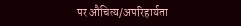पर औचित्य/अपरिहार्यता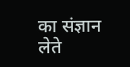का संज्ञान लेते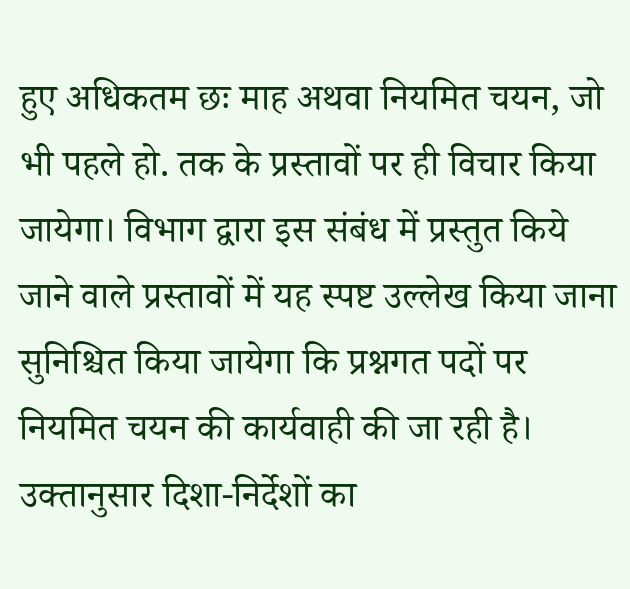हुए अधिकतम छः माह अथवा नियमित चयन, जो भी पहले हो. तक के प्रस्तावों पर ही विचार किया जायेगा। विभाग द्वारा इस संबंध में प्रस्तुत किये जाने वाले प्रस्तावों में यह स्पष्ट उल्लेख किया जाना सुनिश्चित किया जायेगा कि प्रश्नगत पदों पर नियमित चयन की कार्यवाही की जा रही है। उक्तानुसार दिशा-निर्देशों का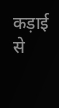कड़ाई से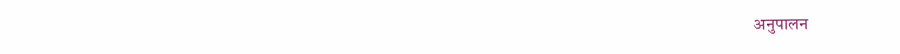अनुपालन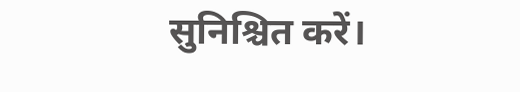सुनिश्चित करें।